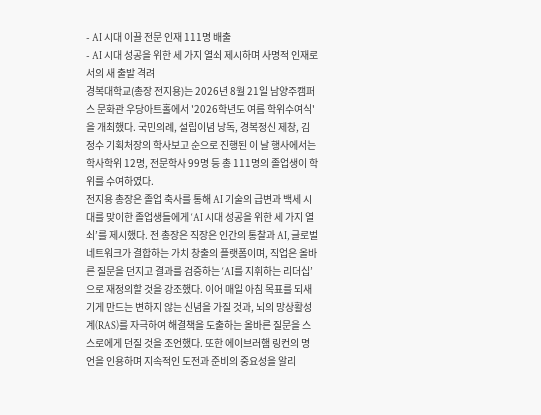- AI 시대 이끌 전문 인재 111명 배출
- AI 시대 성공을 위한 세 가지 열쇠 제시하며 사명적 인재로서의 새 출발 격려
경복대학교(총장 전지용)는 2026년 8월 21일 남양주캠퍼스 문화관 우당아트홀에서 '2026학년도 여름 학위수여식'을 개최했다. 국민의례, 설립이념 낭독, 경복정신 제창, 김정수 기획처장의 학사보고 순으로 진행된 이 날 행사에서는 학사학위 12명, 전문학사 99명 등 총 111명의 졸업생이 학위를 수여하였다.
전지용 총장은 졸업 축사를 통해 AI 기술의 급변과 백세 시대를 맞이한 졸업생들에게 ‘AI 시대 성공을 위한 세 가지 열쇠’를 제시했다. 전 총장은 직장은 인간의 통찰과 AI, 글로벌 네트워크가 결합하는 가치 창출의 플랫폼이며, 직업은 올바른 질문을 던지고 결과를 검증하는 ‘AI를 지휘하는 리더십’으로 재정의할 것을 강조했다. 이어 매일 아침 목표를 되새기게 만드는 변하지 않는 신념을 가질 것과, 뇌의 망상활성계(RAS)를 자극하여 해결책을 도출하는 올바른 질문을 스스로에게 던질 것을 조언했다. 또한 에이브러햄 링컨의 명언을 인용하며 지속적인 도전과 준비의 중요성을 알리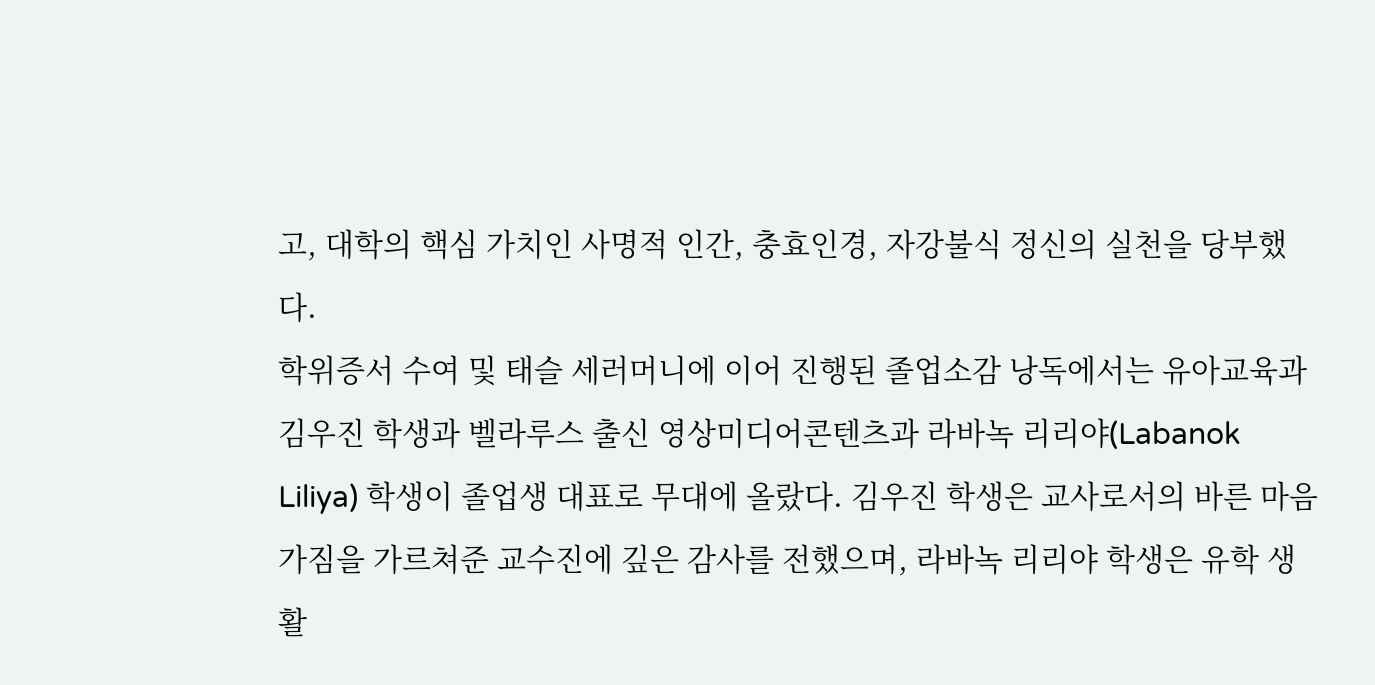고, 대학의 핵심 가치인 사명적 인간, 충효인경, 자강불식 정신의 실천을 당부했다.
학위증서 수여 및 태슬 세러머니에 이어 진행된 졸업소감 낭독에서는 유아교육과 김우진 학생과 벨라루스 출신 영상미디어콘텐츠과 라바녹 리리야(Labanok Liliya) 학생이 졸업생 대표로 무대에 올랐다. 김우진 학생은 교사로서의 바른 마음가짐을 가르쳐준 교수진에 깊은 감사를 전했으며, 라바녹 리리야 학생은 유학 생활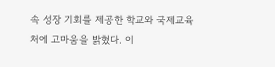속 성장 기회를 제공한 학교와 국제교육처에 고마움을 밝혔다. 이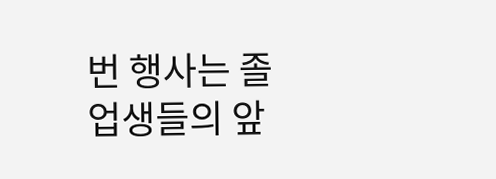번 행사는 졸업생들의 앞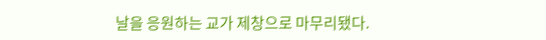날을 응원하는 교가 제창으로 마무리됐다.